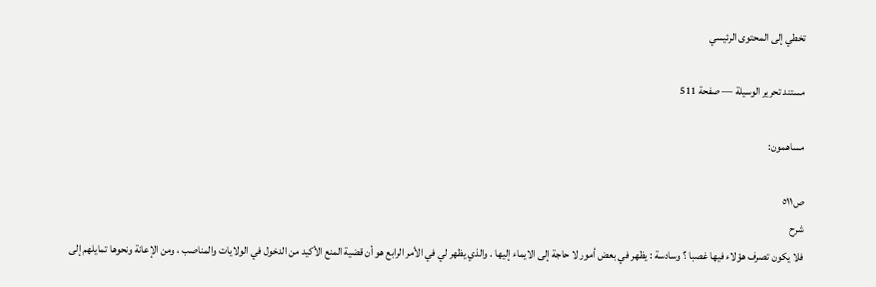تخطي إلى المحتوى الرئيسي

مستند تحرير الوسيلة — صفحة 511

مساهمون:

ص٥١١
شرح
فلا يكون تصرف هؤلاء فيها غصبا ؟ وسادسة : يظهر في بعض أمور لا حاجة إلى الايماء إليها . والذي يظهر لي في الأمر الرابع هو أن قضية المنع الأكيد من الدخول في الولايات والمناصب ، ومن الإعانة ونحوها تمايلهم إلى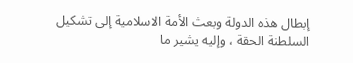إبطال هذه الدولة وبعث الأمة الاسلامية إلى تشكيل السلطنة الحقة ، وإليه يشير ما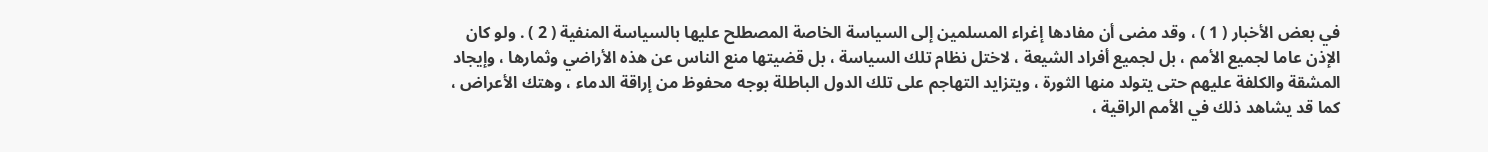في بعض الأخبار ( 1 ) ، وقد مضى أن مفادها إغراء المسلمين إلى السياسة الخاصة المصطلح عليها بالسياسة المنفية ( 2 ) . ولو كان الإذن عاما لجميع الأمم ، بل لجميع أفراد الشيعة ، لاختل نظام تلك السياسة ، بل قضيتها منع الناس عن هذه الأراضي وثمارها ، وإيجاد المشقة والكلفة عليهم حتى يتولد منها الثورة ، ويتزايد التهاجم على تلك الدول الباطلة بوجه محفوظ من إراقة الدماء ، وهتك الأعراض ، كما قد يشاهد ذلك في الأمم الراقية ،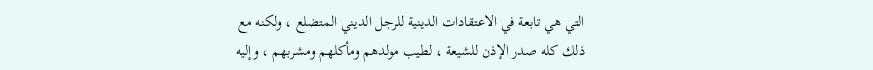التي هي تابعة في الاعتقادات الدينية للرجل الديني المتضلع ، ولكنه مع ذلك كله صدر الإذن للشيعة ، لطيب مولدهم ومأكلهم ومشربهم ، وإليه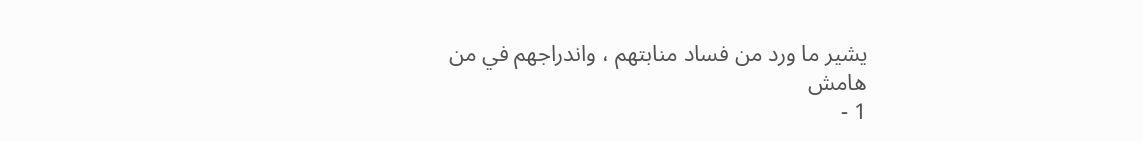يشير ما ورد من فساد منابتهم ، واندراجهم في من
هامش
1 -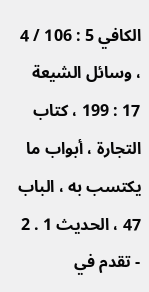الكافي 5 : 106 / 4 ، وسائل الشيعة 17 : 199 ، كتاب التجارة ، أبواب ما يكتسب به ، الباب 47 ، الحديث 1 . 2 - تقدم في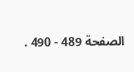الصفحة 489 - 490 .